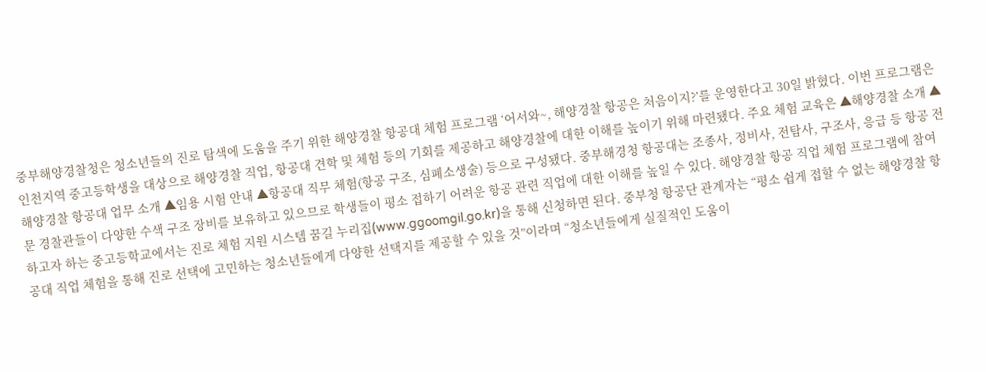중부해양경찰청은 청소년들의 진로 탐색에 도움을 주기 위한 해양경찰 항공대 체험 프로그램 ‘어서와~, 해양경찰 항공은 처음이지?’를 운영한다고 30일 밝혔다. 이번 프로그램은 인천지역 중고등학생을 대상으로 해양경찰 직업, 항공대 견학 및 체험 등의 기회를 제공하고 해양경찰에 대한 이해를 높이기 위해 마련됐다. 주요 체험 교육은 ▲해양경찰 소개 ▲해양경찰 항공대 업무 소개 ▲임용 시험 안내 ▲항공대 직무 체험(항공 구조, 심폐소생술) 등으로 구성됐다. 중부해경청 항공대는 조종사, 정비사, 전탐사, 구조사, 응급 등 항공 전문 경찰관들이 다양한 수색 구조 장비를 보유하고 있으므로 학생들이 평소 접하기 어려운 항공 관련 직업에 대한 이해를 높일 수 있다. 해양경찰 항공 직업 체험 프로그램에 참여하고자 하는 중고등학교에서는 진로 체험 지원 시스템 꿈길 누리집(www.ggoomgil.go.kr)을 통해 신청하면 된다. 중부청 항공단 관계자는 “평소 쉽게 접할 수 없는 해양경찰 항공대 직업 체험을 통해 진로 선택에 고민하는 청소년들에게 다양한 선택지를 제공할 수 있을 것”이라며 “청소년들에게 실질적인 도움이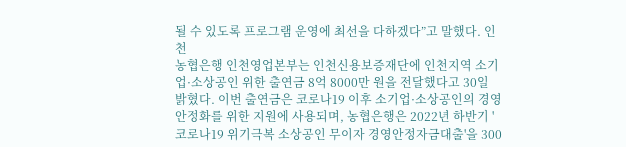될 수 있도록 프로그램 운영에 최선을 다하겠다”고 말했다. 인천
농협은행 인천영업본부는 인천신용보증재단에 인천지역 소기업·소상공인 위한 출연금 8억 8000만 원을 전달했다고 30일 밝혔다. 이번 출연금은 코로나19 이후 소기업·소상공인의 경영 안정화를 위한 지원에 사용되며, 농협은행은 2022년 하반기 '코로나19 위기극복 소상공인 무이자 경영안정자금대출'을 300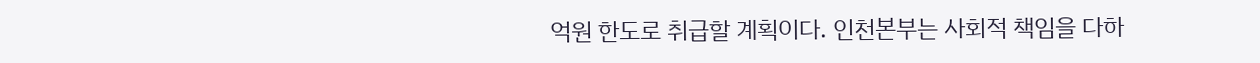억원 한도로 취급할 계획이다. 인천본부는 사회적 책임을 다하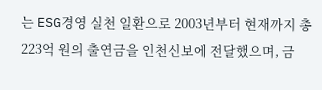는 ESG경영 실천 일환으로 2003년부터 현재까지 총 223억 원의 출연금을 인천신보에 전달했으며, 금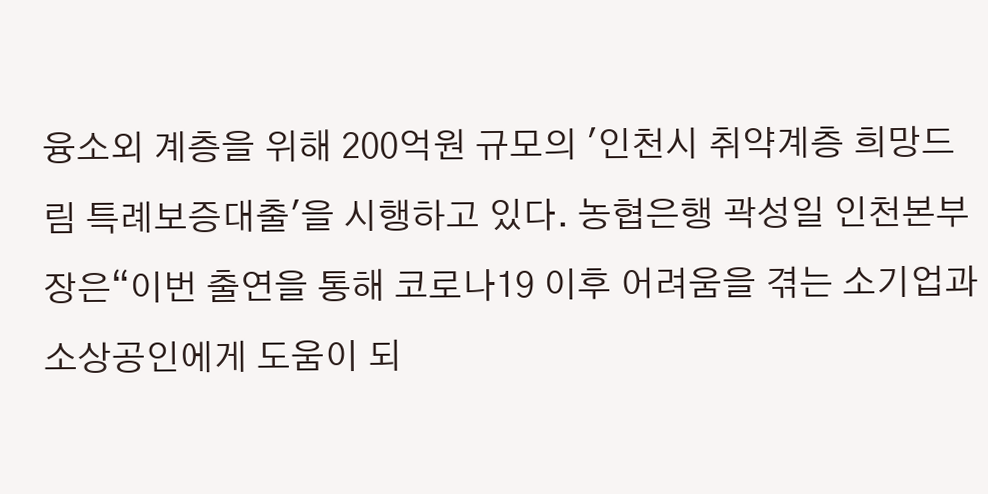융소외 계층을 위해 200억원 규모의 '인천시 취약계층 희망드림 특례보증대출'을 시행하고 있다. 농협은행 곽성일 인천본부장은“이번 출연을 통해 코로나19 이후 어려움을 겪는 소기업과 소상공인에게 도움이 되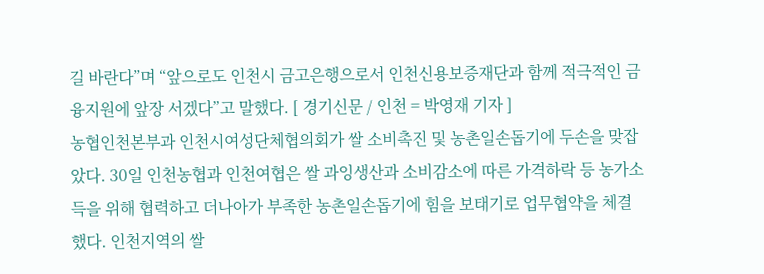길 바란다”며 “앞으로도 인천시 금고은행으로서 인천신용보증재단과 함께 적극적인 금융지원에 앞장 서겠다”고 말했다. [ 경기신문 / 인천 = 박영재 기자 ]
농협인천본부과 인천시여성단체협의회가 쌀 소비촉진 및 농촌일손돕기에 두손을 맞잡았다. 30일 인천농협과 인천여협은 쌀 과잉생산과 소비감소에 따른 가격하락 등 농가소득을 위해 협력하고 더나아가 부족한 농촌일손돕기에 힘을 보태기로 업무협약을 체결했다. 인천지역의 쌀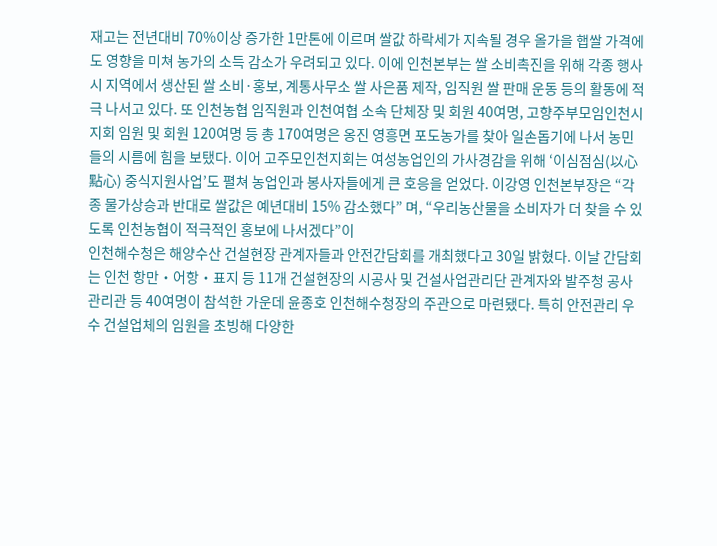재고는 전년대비 70%이상 증가한 1만톤에 이르며 쌀값 하락세가 지속될 경우 올가을 햅쌀 가격에도 영향을 미쳐 농가의 소득 감소가 우려되고 있다. 이에 인천본부는 쌀 소비촉진을 위해 각종 행사시 지역에서 생산된 쌀 소비·홍보, 계통사무소 쌀 사은품 제작, 임직원 쌀 판매 운동 등의 활동에 적극 나서고 있다. 또 인천농협 임직원과 인천여협 소속 단체장 및 회원 40여명, 고향주부모임인천시지회 임원 및 회원 120여명 등 총 170여명은 옹진 영흥면 포도농가를 찾아 일손돕기에 나서 농민들의 시름에 힘을 보탰다. 이어 고주모인천지회는 여성농업인의 가사경감을 위해 ‘이심점심(以心點心) 중식지원사업’도 펼쳐 농업인과 봉사자들에게 큰 호응을 얻었다. 이강영 인천본부장은 “각종 물가상승과 반대로 쌀값은 예년대비 15% 감소했다” 며, “우리농산물을 소비자가 더 찾을 수 있도록 인천농협이 적극적인 홍보에 나서겠다”이
인천해수청은 해양수산 건설현장 관계자들과 안전간담회를 개최했다고 30일 밝혔다. 이날 간담회는 인천 항만‧어항‧표지 등 11개 건설현장의 시공사 및 건설사업관리단 관계자와 발주청 공사관리관 등 40여명이 참석한 가운데 윤종호 인천해수청장의 주관으로 마련됐다. 특히 안전관리 우수 건설업체의 임원을 초빙해 다양한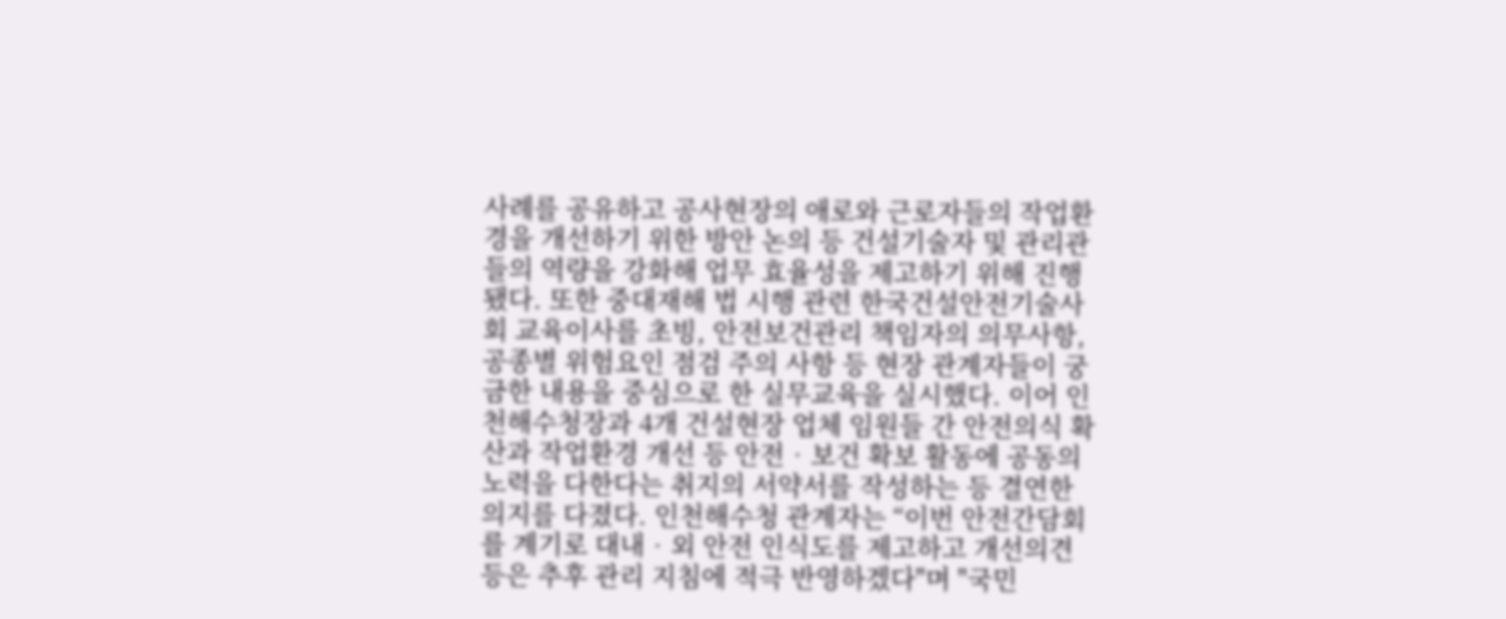사례를 공유하고 공사현장의 애로와 근로자들의 작업환경을 개선하기 위한 방안 논의 등 건설기술자 및 관리관들의 역량을 강화해 업무 효율성을 제고하기 위해 진행됐다. 또한 중대재해 법 시행 관련 한국건설안전기술사회 교육이사를 초빙, 안전보건관리 책임자의 의무사항, 공종별 위험요인 점검 주의 사항 등 현장 관계자들이 궁금한 내용을 중심으로 한 실무교육을 실시했다. 이어 인천해수청장과 4개 건설현장 업체 임원들 간 안전의식 확산과 작업환경 개선 등 안전‧보건 확보 활동에 공동의 노력을 다한다는 취지의 서약서를 작성하는 등 결연한 의지를 다졌다. 인천해수청 관계자는 “이번 안전간담회를 계기로 대내‧외 안전 인식도를 제고하고 개선의견 등은 추후 관리 지침에 적극 반영하겠다"며 "국민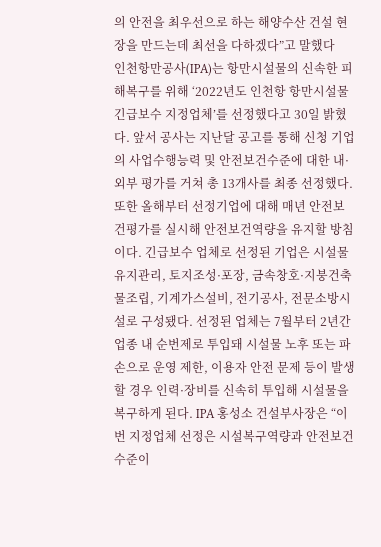의 안전을 최우선으로 하는 해양수산 건설 현장을 만드는데 최선을 다하겠다”고 말했다
인천항만공사(IPA)는 항만시설물의 신속한 피해복구를 위해 ‘2022년도 인천항 항만시설물 긴급보수 지정업체’를 선정했다고 30일 밝혔다. 앞서 공사는 지난달 공고를 통해 신청 기업의 사업수행능력 및 안전보건수준에 대한 내·외부 평가를 거쳐 총 13개사를 최종 선정했다. 또한 올해부터 선정기업에 대해 매년 안전보건평가를 실시해 안전보건역량을 유지할 방침이다. 긴급보수 업체로 선정된 기업은 시설물유지관리, 토지조성·포장, 금속창호·지붕건축물조립, 기계가스설비, 전기공사, 전문소방시설로 구성됐다. 선정된 업체는 7월부터 2년간 업종 내 순번제로 투입돼 시설물 노후 또는 파손으로 운영 제한, 이용자 안전 문제 등이 발생할 경우 인력·장비를 신속히 투입해 시설물을 복구하게 된다. IPA 홍성소 건설부사장은 “이번 지정업체 선정은 시설복구역량과 안전보건수준이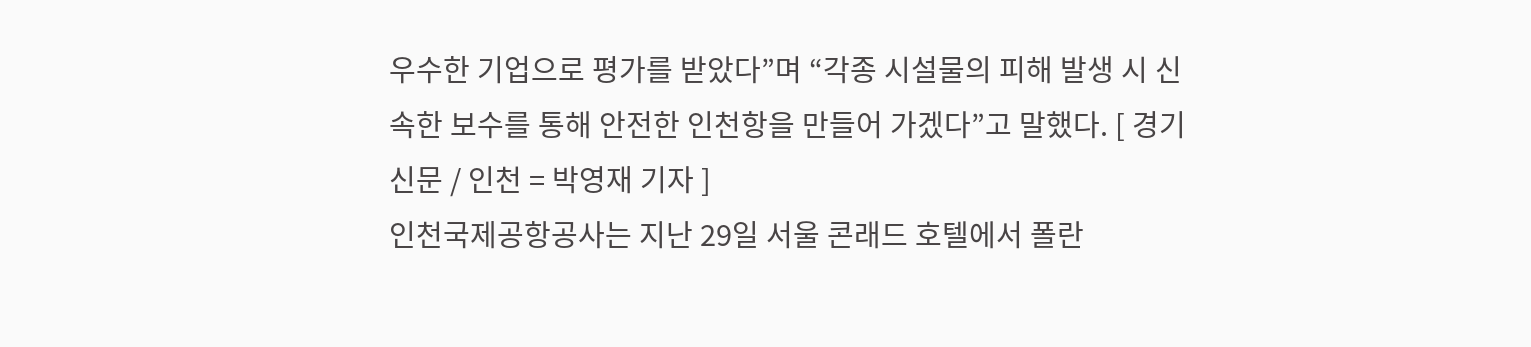우수한 기업으로 평가를 받았다”며 “각종 시설물의 피해 발생 시 신속한 보수를 통해 안전한 인천항을 만들어 가겠다”고 말했다. [ 경기신문 / 인천 = 박영재 기자 ]
인천국제공항공사는 지난 29일 서울 콘래드 호텔에서 폴란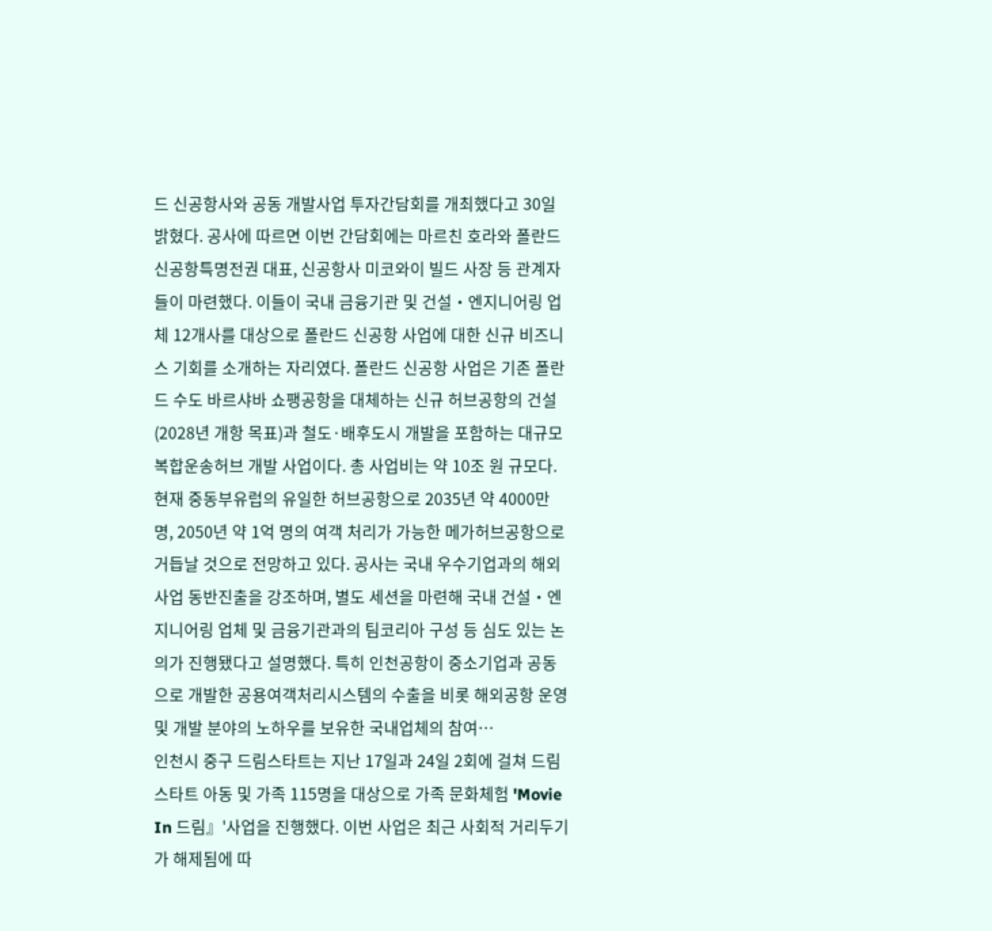드 신공항사와 공동 개발사업 투자간담회를 개최했다고 30일 밝혔다. 공사에 따르면 이번 간담회에는 마르친 호라와 폴란드 신공항특명전권 대표, 신공항사 미코와이 빌드 사장 등 관계자들이 마련했다. 이들이 국내 금융기관 및 건설‧엔지니어링 업체 12개사를 대상으로 폴란드 신공항 사업에 대한 신규 비즈니스 기회를 소개하는 자리였다. 폴란드 신공항 사업은 기존 폴란드 수도 바르샤바 쇼팽공항을 대체하는 신규 허브공항의 건설(2028년 개항 목표)과 철도·배후도시 개발을 포함하는 대규모 복합운송허브 개발 사업이다. 총 사업비는 약 10조 원 규모다. 현재 중동부유럽의 유일한 허브공항으로 2035년 약 4000만 명, 2050년 약 1억 명의 여객 처리가 가능한 메가허브공항으로 거듭날 것으로 전망하고 있다. 공사는 국내 우수기업과의 해외사업 동반진출을 강조하며, 별도 세션을 마련해 국내 건설‧엔지니어링 업체 및 금융기관과의 팀코리아 구성 등 심도 있는 논의가 진행됐다고 설명했다. 특히 인천공항이 중소기업과 공동으로 개발한 공용여객처리시스템의 수출을 비롯 해외공항 운영 및 개발 분야의 노하우를 보유한 국내업체의 참여…
인천시 중구 드림스타트는 지난 17일과 24일 2회에 걸쳐 드림스타트 아동 및 가족 115명을 대상으로 가족 문화체험 'Movie In 드림』'사업을 진행했다. 이번 사업은 최근 사회적 거리두기가 해제됨에 따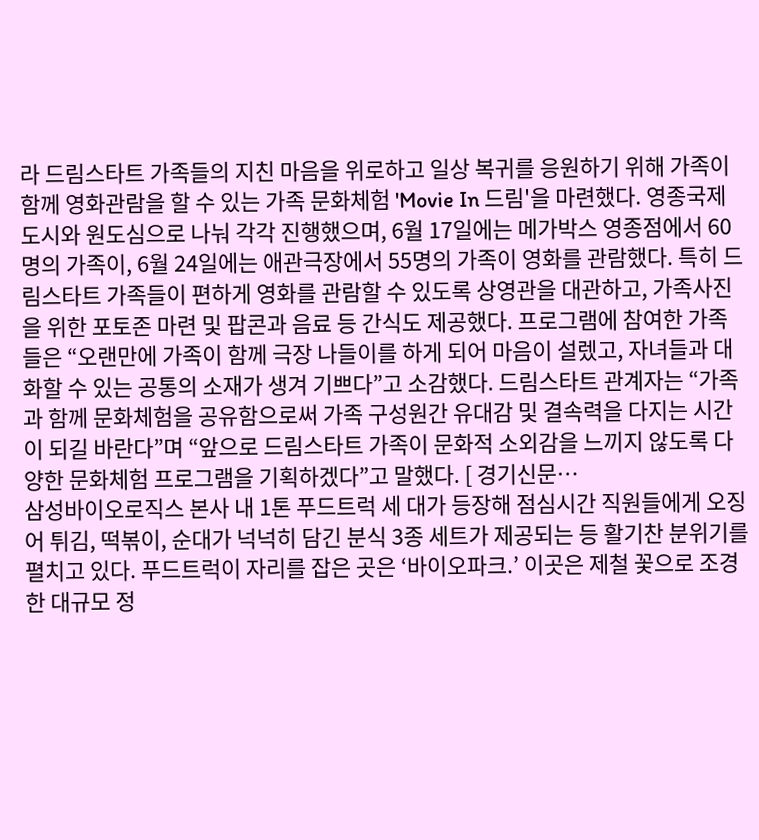라 드림스타트 가족들의 지친 마음을 위로하고 일상 복귀를 응원하기 위해 가족이 함께 영화관람을 할 수 있는 가족 문화체험 'Movie In 드림'을 마련했다. 영종국제도시와 원도심으로 나눠 각각 진행했으며, 6월 17일에는 메가박스 영종점에서 60명의 가족이, 6월 24일에는 애관극장에서 55명의 가족이 영화를 관람했다. 특히 드림스타트 가족들이 편하게 영화를 관람할 수 있도록 상영관을 대관하고, 가족사진을 위한 포토존 마련 및 팝콘과 음료 등 간식도 제공했다. 프로그램에 참여한 가족들은 “오랜만에 가족이 함께 극장 나들이를 하게 되어 마음이 설렜고, 자녀들과 대화할 수 있는 공통의 소재가 생겨 기쁘다”고 소감했다. 드림스타트 관계자는 “가족과 함께 문화체험을 공유함으로써 가족 구성원간 유대감 및 결속력을 다지는 시간이 되길 바란다”며 “앞으로 드림스타트 가족이 문화적 소외감을 느끼지 않도록 다양한 문화체험 프로그램을 기획하겠다”고 말했다. [ 경기신문…
삼성바이오로직스 본사 내 1톤 푸드트럭 세 대가 등장해 점심시간 직원들에게 오징어 튀김, 떡볶이, 순대가 넉넉히 담긴 분식 3종 세트가 제공되는 등 활기찬 분위기를 펼치고 있다. 푸드트럭이 자리를 잡은 곳은 ‘바이오파크.’ 이곳은 제철 꽃으로 조경한 대규모 정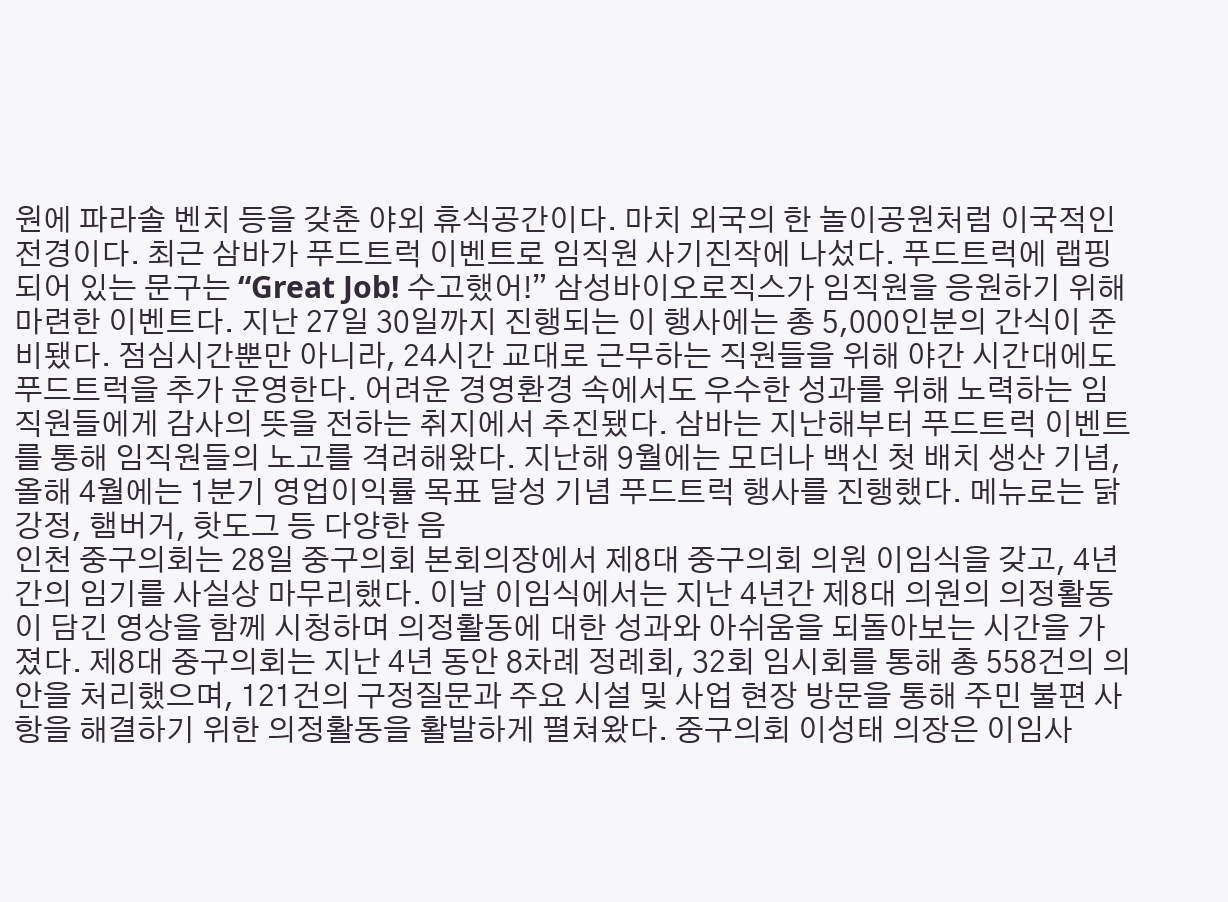원에 파라솔 벤치 등을 갖춘 야외 휴식공간이다. 마치 외국의 한 놀이공원처럼 이국적인 전경이다. 최근 삼바가 푸드트럭 이벤트로 임직원 사기진작에 나섰다. 푸드트럭에 랩핑되어 있는 문구는 “Great Job! 수고했어!” 삼성바이오로직스가 임직원을 응원하기 위해 마련한 이벤트다. 지난 27일 30일까지 진행되는 이 행사에는 총 5,000인분의 간식이 준비됐다. 점심시간뿐만 아니라, 24시간 교대로 근무하는 직원들을 위해 야간 시간대에도 푸드트럭을 추가 운영한다. 어려운 경영환경 속에서도 우수한 성과를 위해 노력하는 임직원들에게 감사의 뜻을 전하는 취지에서 추진됐다. 삼바는 지난해부터 푸드트럭 이벤트를 통해 임직원들의 노고를 격려해왔다. 지난해 9월에는 모더나 백신 첫 배치 생산 기념, 올해 4월에는 1분기 영업이익률 목표 달성 기념 푸드트럭 행사를 진행했다. 메뉴로는 닭강정, 햄버거, 핫도그 등 다양한 음
인천 중구의회는 28일 중구의회 본회의장에서 제8대 중구의회 의원 이임식을 갖고, 4년간의 임기를 사실상 마무리했다. 이날 이임식에서는 지난 4년간 제8대 의원의 의정활동이 담긴 영상을 함께 시청하며 의정활동에 대한 성과와 아쉬움을 되돌아보는 시간을 가졌다. 제8대 중구의회는 지난 4년 동안 8차례 정례회, 32회 임시회를 통해 총 558건의 의안을 처리했으며, 121건의 구정질문과 주요 시설 및 사업 현장 방문을 통해 주민 불편 사항을 해결하기 위한 의정활동을 활발하게 펼쳐왔다. 중구의회 이성태 의장은 이임사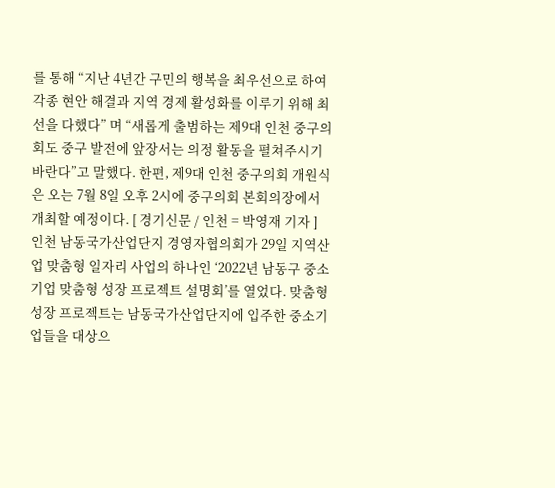를 통해 “지난 4년간 구민의 행복을 최우선으로 하여 각종 현안 해결과 지역 경제 활성화를 이루기 위해 최선을 다했다” 며 “새롭게 출범하는 제9대 인천 중구의회도 중구 발전에 앞장서는 의정 활동을 펼쳐주시기 바란다”고 말했다. 한편, 제9대 인천 중구의회 개원식은 오는 7월 8일 오후 2시에 중구의회 본회의장에서 개최할 예정이다. [ 경기신문 / 인천 = 박영재 기자 ]
인천 남동국가산업단지 경영자협의회가 29일 지역산업 맞춤형 일자리 사업의 하나인 ‘2022년 남동구 중소기업 맞춤형 성장 프로젝트 설명회’를 열었다. 맞춤형 성장 프로젝트는 남동국가산업단지에 입주한 중소기업들을 대상으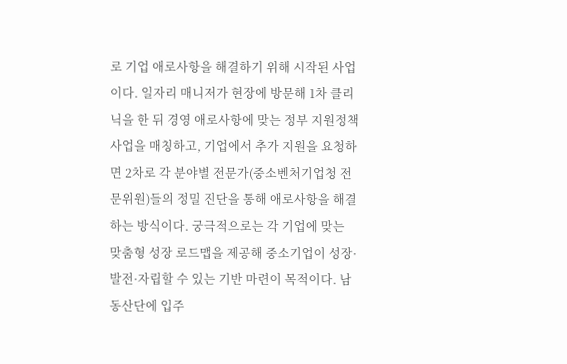로 기업 애로사항을 해결하기 위해 시작된 사업이다. 일자리 매니저가 현장에 방문해 1차 클리닉을 한 뒤 경영 애로사항에 맞는 정부 지원정책 사업을 매칭하고, 기업에서 추가 지원을 요청하면 2차로 각 분야별 전문가(중소벤처기업청 전문위원)들의 정밀 진단을 통해 애로사항을 해결하는 방식이다. 궁극적으로는 각 기업에 맞는 맞춤형 성장 로드맵을 제공해 중소기업이 성장·발전·자립할 수 있는 기반 마련이 목적이다. 남동산단에 입주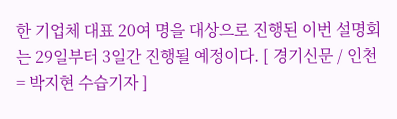한 기업체 대표 20여 명을 대상으로 진행된 이번 설명회는 29일부터 3일간 진행될 예정이다. [ 경기신문 / 인천 = 박지현 수습기자 ]